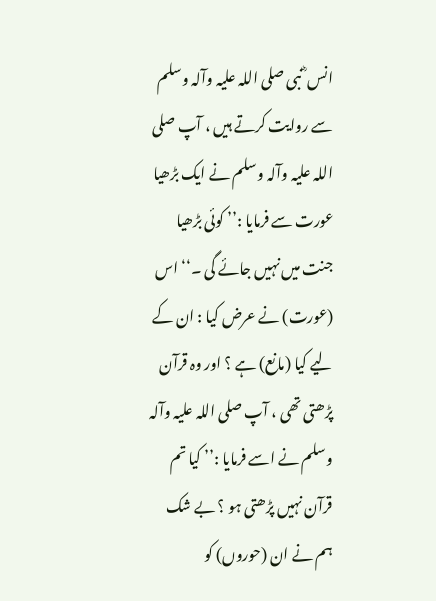انس ؓ نبی صلی اللہ علیہ وآلہ وسلم سے روایت کرتے ہیں ، آپ صلی اللہ علیہ وآلہ وسلم نے ایک بڑھیا عورت سے فرمایا :’’ کوئی بڑھیا جنت میں نہیں جائے گی ۔‘‘ اس (عورت) نے عرض کیا : ان کے لیے کیا (مانع) ہے ؟ اور وہ قرآن پڑھتی تھی ، آپ صلی اللہ علیہ وآلہ وسلم نے اسے فرمایا :’’ کیا تم قرآن نہیں پڑھتی ہو ؟ بے شک ہم نے ان (حوروں) کو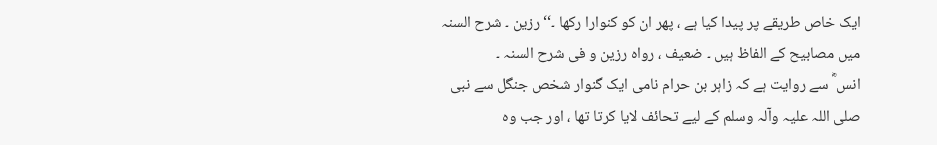ایک خاص طریقے پر پیدا کیا ہے ، پھر ان کو کنوارا رکھا ۔‘‘ رزین ۔ شرح السنہ میں مصابیح کے الفاظ ہیں ۔ ضعیف ، رواہ رزین و فی شرح السنہ ۔
انس ؓ سے روایت ہے کہ زاہر بن حرام نامی ایک گنوار شخص جنگل سے نبی صلی اللہ علیہ وآلہ وسلم کے لیے تحائف لایا کرتا تھا ، اور جب وہ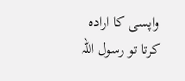واپسی کا ارادہ کرتا تو رسول اللہ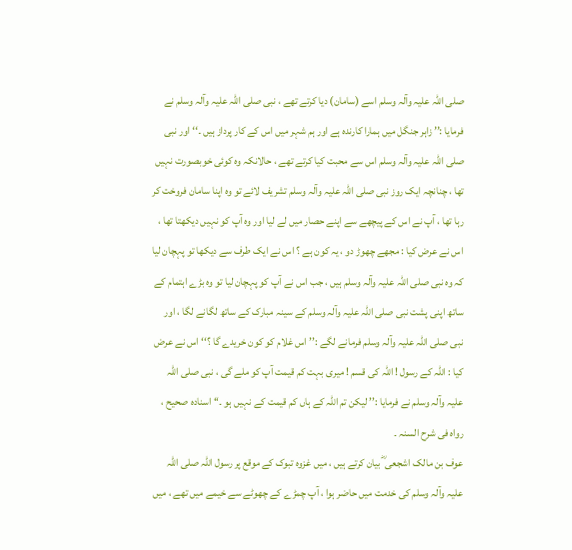صلی اللہ علیہ وآلہ وسلم اسے (سامان) دیا کرتے تھے ، نبی صلی اللہ علیہ وآلہ وسلم نے فرمایا :’’ زاہر جنگل میں ہمارا کارندہ ہے اور ہم شہر میں اس کے کار پرداز ہیں ۔‘‘ اور نبی صلی اللہ علیہ وآلہ وسلم اس سے محبت کیا کرتے تھے ، حالانکہ وہ کوئی خوبصورت نہیں تھا ، چنانچہ ایک روز نبی صلی اللہ علیہ وآلہ وسلم تشریف لائے تو وہ اپنا سامان فروخت کر رہا تھا ، آپ نے اس کے پیچھے سے اپنے حصار میں لے لیا اور وہ آپ کو نہیں دیکھتا تھا ، اس نے عرض کیا : مجھے چھوڑ دو ، یہ کون ہے ؟ اس نے ایک طرف سے دیکھا تو پہچان لیا کہ وہ نبی صلی اللہ علیہ وآلہ وسلم ہیں ، جب اس نے آپ کو پہچان لیا تو وہ بڑے اہتمام کے ساتھ اپنی پشت نبی صلی اللہ علیہ وآلہ وسلم کے سینہ مبارک کے ساتھ لگانے لگا ، اور نبی صلی اللہ علیہ وآلہ وسلم فرمانے لگے :’’ اس غلام کو کون خریدے گا ؟‘‘ اس نے عرض کیا : اللہ کے رسول ! اللہ کی قسم ! میری بہت کم قیمت آپ کو ملے گی ، نبی صلی اللہ علیہ وآلہ وسلم نے فرمایا :’’ لیکن تم اللہ کے ہاں کم قیمت کے نہیں ہو ۔‘‘ اسنادہ صحیح ، رواہ فی شرح السنہ ۔
عوف بن مالک اشجعی ؓ بیان کرتے ہیں ، میں غزوہ تبوک کے موقع پر رسول اللہ صلی اللہ علیہ وآلہ وسلم کی خدمت میں حاضر ہوا ، آپ چمڑے کے چھوٹے سے خیمے میں تھے ، میں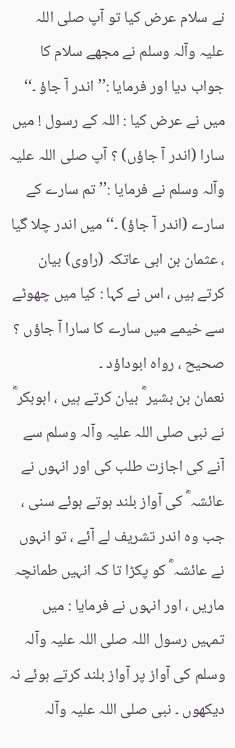نے سلام عرض کیا تو آپ صلی اللہ علیہ وآلہ وسلم نے مجھے سلام کا جواب دیا اور فرمایا :’’ اندر آ جاؤ ۔‘‘ میں نے عرض کیا : اللہ کے رسول ! میں سارا (اندر آ جاؤں) ؟ آپ صلی اللہ علیہ وآلہ وسلم نے فرمایا :’’ تم سارے کے سارے (اندر آ جاؤ) ۔‘‘ میں اندر چلا گیا ، عثمان بن ابی عاتکہ (راوی) بیان کرتے ہیں ، اس نے کہا : کیا میں چھوٹے سے خیمے میں سارے کا سارا آ جاؤں ؟ صحیح ، رواہ ابوداؤد ۔
نعمان بن بشیر ؓ بیان کرتے ہیں ، ابوبکر ؓ نے نبی صلی اللہ علیہ وآلہ وسلم سے آنے کی اجازت طلب کی اور انہوں نے عائشہ ؓ کی آواز بلند ہوتے ہوئے سنی ، جب وہ اندر تشریف لے آئے ، تو انہوں نے عائشہ ؓ کو پکڑا تا کہ انہیں طمانچہ ماریں ، اور انہوں نے فرمایا : میں تمہیں رسول اللہ صلی اللہ علیہ وآلہ وسلم کی آواز پر آواز بلند کرتے ہوئے نہ دیکھوں ۔ نبی صلی اللہ علیہ وآلہ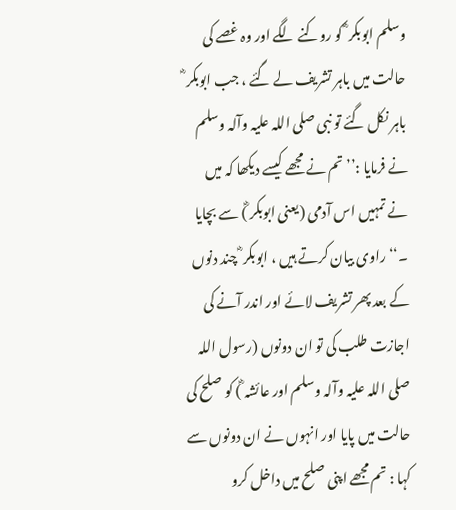وسلم ابوبکر ؓ کو روکنے لگے اور وہ غصے کی حالت میں باہر تشریف لے گئے ، جب ابوبکر ؓ باہر نکل گئے تو نبی صلی اللہ علیہ وآلہ وسلم نے فرمایا :’’ تم نے مجھے کیسے دیکھا کہ میں نے تمہیں اس آدمی (یعنی ابوبکر ؓ) سے بچایا ۔‘‘ راوی بیان کرتے ہیں ، ابوبکر ؓ چند دنوں کے بعد پھر تشریف لائے اور اندر آنے کی اجازت طلب کی تو ان دونوں (رسول اللہ صلی اللہ علیہ وآلہ وسلم اور عائشہ ؓ) کو صلح کی حالت میں پایا اور انہوں نے ان دونوں سے کہا : تم مجھے اپنی صلح میں داخل کرو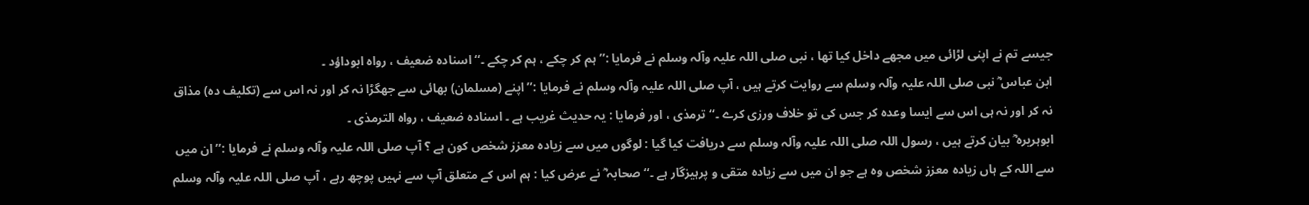جیسے تم نے اپنی لڑائی میں مجھے داخل کیا تھا ، نبی صلی اللہ علیہ وآلہ وسلم نے فرمایا :’’ ہم کر چکے ، ہم کر چکے ۔‘‘ اسنادہ ضعیف ، رواہ ابوداؤد ۔
ابن عباس ؓ نبی صلی اللہ علیہ وآلہ وسلم سے روایت کرتے ہیں ، آپ صلی اللہ علیہ وآلہ وسلم نے فرمایا :’’ اپنے (مسلمان) بھائی سے جھگڑا نہ کر اور نہ اس سے (تکلیف دہ) مذاق نہ کر اور نہ ہی اس سے ایسا وعدہ کر جس کی تو خلاف ورزی کرے ۔‘‘ ترمذی ، اور فرمایا : یہ حدیث غریب ہے ۔ اسنادہ ضعیف ، رواہ الترمذی ۔
ابوہریرہ ؓ بیان کرتے ہیں ، رسول اللہ صلی اللہ علیہ وآلہ وسلم سے دریافت کیا گیا : لوگوں میں سے زیادہ معزز شخص کون ہے ؟ آپ صلی اللہ علیہ وآلہ وسلم نے فرمایا :’’ ان میں سے اللہ کے ہاں زیادہ معزز شخص وہ ہے جو ان میں سے زیادہ متقی و پرہیزگار ہے ۔‘‘ صحابہ ؓ نے عرض کیا : ہم اس کے متعلق آپ سے نہیں پوچھ رہے ، آپ صلی اللہ علیہ وآلہ وسلم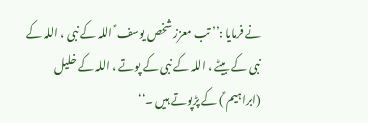نے فرمایا :’’ تب معزز شخص یوسف ؑ اللہ کے نبی ، اللہ کے نبی کے بیٹے ، اللہ کے نبی کے پوتے ، اللہ کے خلیل (ابراہیم ؑ) کے پڑپوتے ہیں ۔‘‘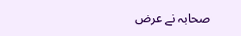صحابہ نے عرض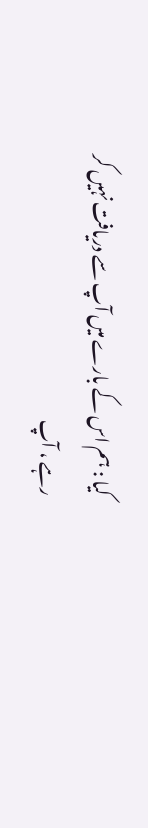کیا : ہم اس کے بارے میں آپ سے دریافت نہیں کر رہے ، آپ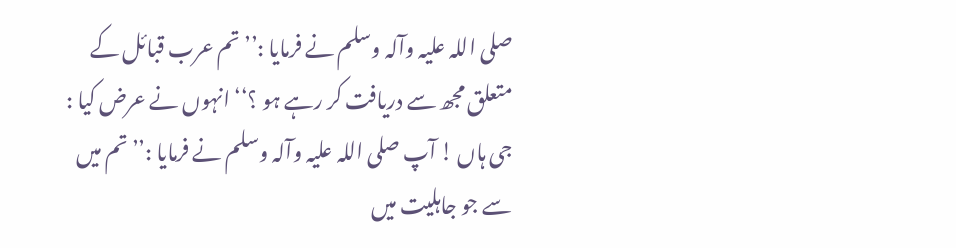صلی اللہ علیہ وآلہ وسلم نے فرمایا :’’ تم عرب قبائل کے متعلق مجھ سے دریافت کر رہے ہو ؟‘‘ انہوں نے عرض کیا : جی ہاں ! آپ صلی اللہ علیہ وآلہ وسلم نے فرمایا :’’ تم میں سے جو جاہلیت میں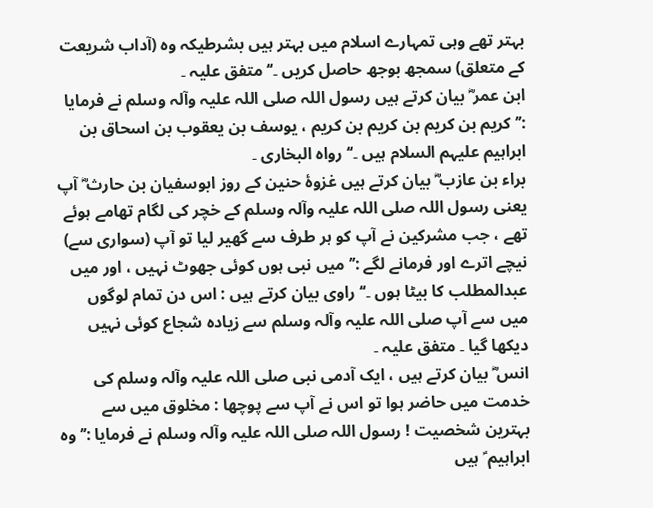بہتر تھے وہی تمہارے اسلام میں بہتر ہیں بشرطیکہ وہ (آداب شریعت کے متعلق) سمجھ بوجھ حاصل کریں ۔‘‘ متفق علیہ ۔
ابن عمر ؓ بیان کرتے ہیں رسول اللہ صلی اللہ علیہ وآلہ وسلم نے فرمایا :’’ کریم بن کریم بن کریم بن کریم ، یوسف بن یعقوب بن اسحاق بن ابراہیم علیہم السلام ہیں ۔‘‘ رواہ البخاری ۔
براء بن عازب ؓ بیان کرتے ہیں غزوۂ حنین کے روز ابوسفیان بن حارث ؓ آپ یعنی رسول اللہ صلی اللہ علیہ وآلہ وسلم کے خچر کی لگام تھامے ہوئے تھے ، جب مشرکین نے آپ کو ہر طرف سے گھیر لیا تو آپ (سواری سے) نیچے اترے اور فرمانے لگے :’’ میں نبی ہوں کوئی جھوٹ نہیں ، اور میں عبدالمطلب کا بیٹا ہوں ۔‘‘ راوی بیان کرتے ہیں : اس دن تمام لوگوں میں سے آپ صلی اللہ علیہ وآلہ وسلم سے زیادہ شجاع کوئی نہیں دیکھا گیا ۔ متفق علیہ ۔
انس ؓ بیان کرتے ہیں ، ایک آدمی نبی صلی اللہ علیہ وآلہ وسلم کی خدمت میں حاضر ہوا تو اس نے آپ سے پوچھا : مخلوق میں سے بہترین شخصیت ! رسول اللہ صلی اللہ علیہ وآلہ وسلم نے فرمایا :’’ وہ ابراہیم ؑ ہیں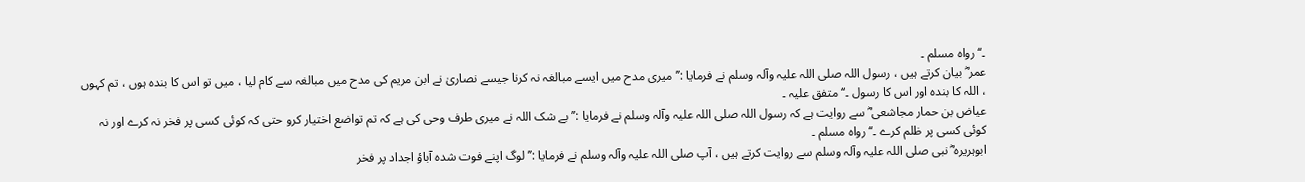۔‘‘ رواہ مسلم ۔
عمر ؓ بیان کرتے ہیں ، رسول اللہ صلی اللہ علیہ وآلہ وسلم نے فرمایا :’’ میری مدح میں ایسے مبالغہ نہ کرنا جیسے نصاریٰ نے ابن مریم کی مدح میں مبالغہ سے کام لیا ، میں تو اس کا بندہ ہوں ، تم کہوں ، اللہ کا بندہ اور اس کا رسول ۔‘‘ متفق علیہ ۔
عیاض بن حمار مجاشعی ؓ سے روایت ہے کہ رسول اللہ صلی اللہ علیہ وآلہ وسلم نے فرمایا :’’ بے شک اللہ نے میری طرف وحی کی ہے کہ تم تواضع اختیار کرو حتی کہ کوئی کسی پر فخر نہ کرے اور نہ کوئی کسی پر ظلم کرے ۔‘‘ رواہ مسلم ۔
ابوہریرہ ؓ نبی صلی اللہ علیہ وآلہ وسلم سے روایت کرتے ہیں ، آپ صلی اللہ علیہ وآلہ وسلم نے فرمایا :’’ لوگ اپنے فوت شدہ آباؤ اجداد پر فخر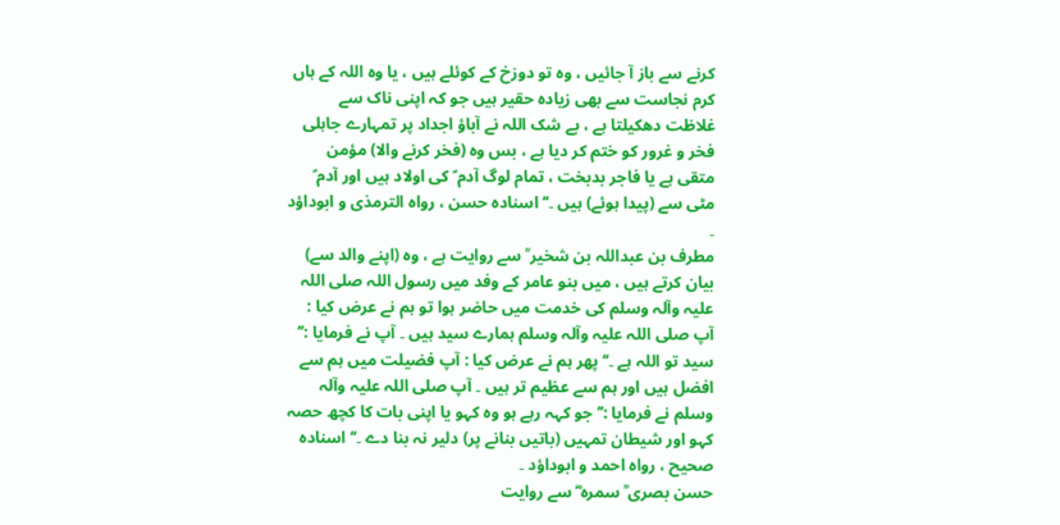کرنے سے باز آ جائیں ، وہ تو دوزخ کے کوئلے ہیں ، یا وہ اللہ کے ہاں کرم نجاست سے بھی زیادہ حقیر ہیں جو کہ اپنی ناک سے غلاظت دھکیلتا ہے ، بے شک اللہ نے آباؤ اجداد پر تمہارے جاہلی فخر و غرور کو ختم کر دیا ہے ، بس وہ (فخر کرنے والا) مؤمن متقی ہے یا فاجر بدبخت ، تمام لوگ آدم ؑ کی اولاد ہیں اور آدم ؑ مٹی سے (پیدا ہوئے) ہیں ۔‘‘ اسنادہ حسن ، رواہ الترمذی و ابوداؤد ۔
مطرف بن عبداللہ بن شخیر ؒ سے روایت ہے ، وہ (اپنے والد سے) بیان کرتے ہیں ، میں بنو عامر کے وفد میں رسول اللہ صلی اللہ علیہ وآلہ وسلم کی خدمت میں حاضر ہوا تو ہم نے عرض کیا : آپ صلی اللہ علیہ وآلہ وسلم ہمارے سید ہیں ۔ آپ نے فرمایا :’’ سید تو اللہ ہے ۔‘‘ پھر ہم نے عرض کیا : آپ فضیلت میں ہم سے افضل ہیں اور ہم سے عظیم تر ہیں ۔ آپ صلی اللہ علیہ وآلہ وسلم نے فرمایا :’’ جو کہہ رہے ہو وہ کہو یا اپنی بات کا کچھ حصہ کہو اور شیطان تمہیں (باتیں بنانے پر) دلیر نہ بنا دے ۔‘‘ اسنادہ صحیح ، رواہ احمد و ابوداؤد ۔
حسن بصری ؒ سمرہ ؓ سے روایت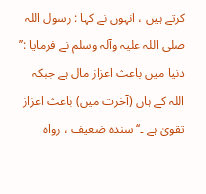کرتے ہیں ، انہوں نے کہا : رسول اللہ صلی اللہ علیہ وآلہ وسلم نے فرمایا :’’ دنیا میں باعث اعزاز مال ہے جبکہ اللہ کے ہاں (آخرت میں) باعث اعزاز تقویٰ ہے ۔‘‘ سندہ ضعیف ، رواہ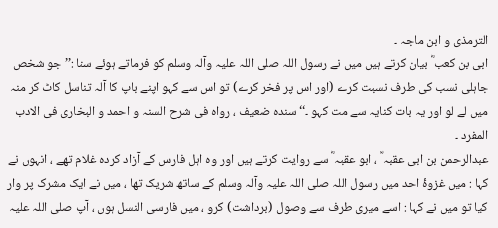الترمذی و ابن ماجہ ۔
ابی بن کعب ؓ بیان کرتے ہیں میں نے رسول اللہ صلی اللہ علیہ وآلہ وسلم کو فرماتے ہوئے سنا :’’ جو شخص جاہلی نسب کی طرف نسبت کرے (اور اس پر فخر کرے) تو اس سے کہو اپنے باپ کا آلہ تناسل کاٹ کر منہ میں لے لو اور یہ بات کنایہ سے مت کہو ۔‘‘ سندہ ضعیف ، رواہ فی شرح السنہ و احمد و البخاری فی الادب المفرد ۔
عبدالرحمن بن ابی عقبہ ؒ ، ابو عقبہ ؓ سے روایت کرتے ہیں اور وہ اہل فارس کے آزاد کردہ غلام تھے ، انہوں نے کہا : میں غزوۂ احد میں رسول اللہ صلی اللہ علیہ وآلہ وسلم کے ساتھ شریک تھا ، میں نے ایک مشرک پر وار کیا تو میں نے کہا : اسے میری طرف سے وصول (برداشت) کرو ، میں فارسی النسل ہوں ، آپ صلی اللہ علیہ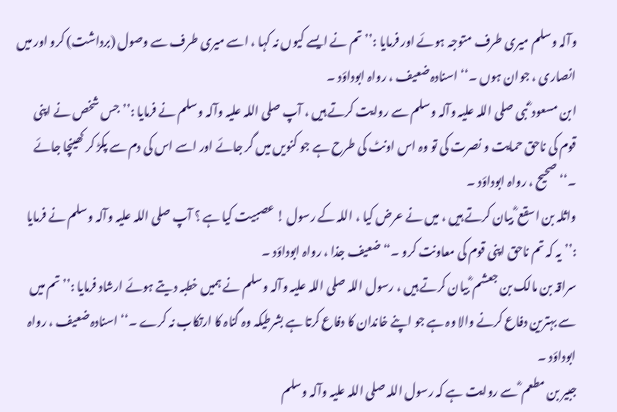وآلہ وسلم میری طرف متوجہ ہوئے اور فرمایا :’’ تم نے ایسے کیوں نہ کہا ، اسے میری طرف سے وصول (برداشت) کرو اور میں انصاری ، جوان ہوں ۔‘‘ اسنادہ ضعیف ، رواہ ابوداؤد ۔
ابن مسعود ؓ نبی صلی اللہ علیہ وآلہ وسلم سے روایت کرتے ہیں ، آپ صلی اللہ علیہ وآلہ وسلم نے فرمایا :’’ جس شخص نے اپنی قوم کی ناحق حمایت و نصرت کی تو وہ اس اونٹ کی طرح ہے جو کنویں میں گر جائے اور اسے اس کی دم سے پکڑ کر کھینچا جائے ۔‘‘ صحیح ، رواہ ابوداؤد ۔
واثلہ بن اسقع ؓ بیان کرتے ہیں ، میں نے عرض کیا ، اللہ کے رسول ! عصبیت کیا ہے ؟ آپ صلی اللہ علیہ وآلہ وسلم نے فرمایا :’’ یہ کہ تم ناحق اپنی قوم کی معاونت کرو ۔‘‘ ضعیف جذا ، رواہ ابوداؤد ۔
سراقہ بن مالک بن جعشم ؓ بیان کرتے ہیں ، رسول اللہ صلی اللہ علیہ وآلہ وسلم نے ہمیں خطبہ دیتے ہوئے ارشاد فرمایا :’’ تم میں سے بہترین دفاع کرنے والا وہ ہے جو اپنے خاندان کا دفاع کرتا ہے بشرطیکہ وہ گناہ کا ارتکاب نہ کرے ۔‘‘ اسنادہ ضعیف ، رواہ ابوداؤد ۔
جبیر بن مطعم ؓ سے روایت ہے کہ رسول اللہ صلی اللہ علیہ وآلہ وسلم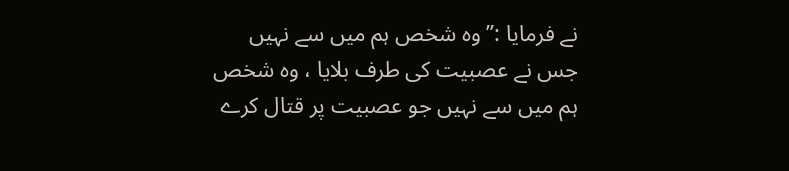نے فرمایا :’’ وہ شخص ہم میں سے نہیں جس نے عصبیت کی طرف بلایا ، وہ شخص ہم میں سے نہیں جو عصبیت پر قتال کرے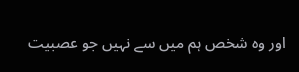اور وہ شخص ہم میں سے نہیں جو عصبیت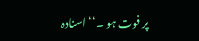پر فوت ہو ۔‘‘ اسنادہ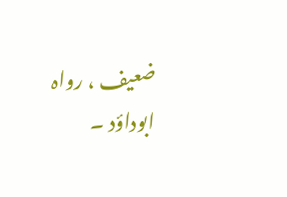ضعیف ، رواہ ابوداؤد ۔